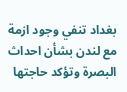بغداد تنفي وجود ازمة مع لندن بشأن احداث البصرة وتؤكد حاجتها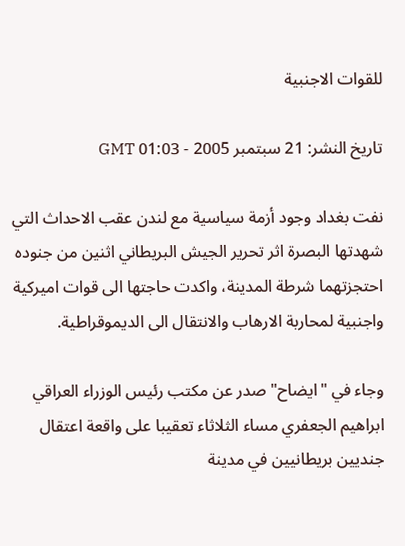للقوات الاجنبية

تاريخ النشر: 21 سبتمبر 2005 - 01:03 GMT

نفت بغداد وجود أزمة سياسية مع لندن عقب الاحداث التي شهدتها البصرة اثر تحرير الجيش البريطاني اثنين من جنوده احتجزتهما شرطة المدينة، واكدت حاجتها الى قوات اميركية واجنبية لمحاربة الارهاب والانتقال الى الديموقراطية.

وجاء في "ايضاح" صدر عن مكتب رئيس الوزراء العراقي ابراهيم الجعفري مساء الثلاثاء تعقيبا على واقعة اعتقال جنديين بريطانيين في مدينة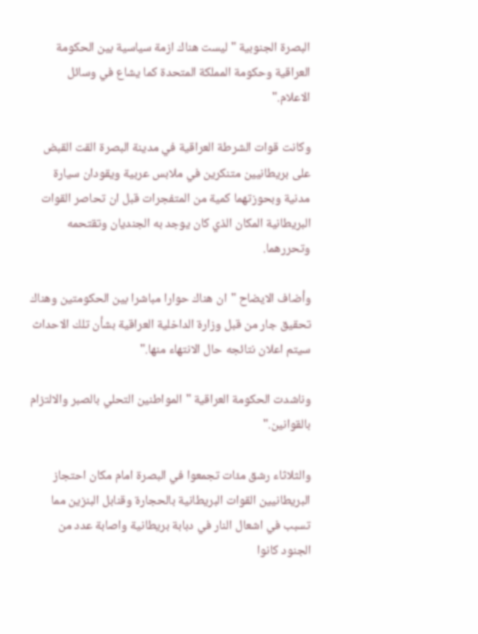البصرة الجنوبية "ليست هناك ازمة سياسية بين الحكومة العراقية وحكومة المملكة المتحدة كما يشاع في وسائل الاعلام."

وكانت قوات الشرطة العراقية في مدينة البصرة القت القبض على بريطانيين متنكرين في ملابس عربية ويقودان سيارة مدنية وبحوزتهما كمية من المتفجرات قبل ان تحاصر القوات البريطانية المكان الذي كان يوجد به الجنديان وتقتحمه وتحررهما.

وأضاف الايضاح "ان هناك حوارا مباشرا بين الحكومتين وهناك تحقيق جار من قبل وزارة الداخلية العراقية بشأن تلك الاحداث سيتم اعلان نتائجه حال الانتهاء منها."

وناشدت الحكومة العراقية "المواطنين التحلي بالصبر والالتزام بالقوانين."

والثلاثاء رشق مئات تجمعوا في البصرة امام مكان احتجاز البريطانيين القوات البريطانية بالحجارة وقنابل البنزين مما تسبب في اشعال النار في دبابة بريطانية واصابة عدد من الجنود كانوا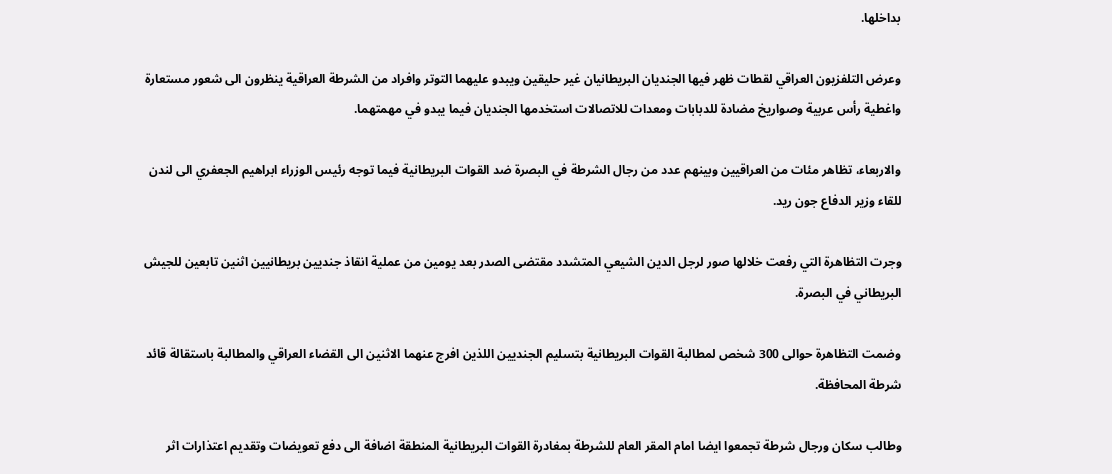بداخلها.

وعرض التلفزيون العراقي لقطات ظهر فيها الجنديان البريطانيان غير حليقين ويبدو عليهما التوتر وافراد من الشرطة العراقية ينظرون الى شعور مستعارة واغطية رأس عربية وصواريخ مضادة للدبابات ومعدات للاتصالات استخدمها الجنديان فيما يبدو في مهمتهما.

والاربعاء، تظاهر مئات من العراقيين وبينهم عدد من رجال الشرطة في البصرة ضد القوات البريطانية فيما توجه رئيس الوزراء ابراهيم الجعفري الى لندن للقاء وزير الدفاع جون ريد.

وجرت التظاهرة التي رفعت خلالها صور لرجل الدين الشيعي المتشدد مقتضى الصدر بعد يومين من عملية انقاذ جنديين بريطانيين اثنين تابعين للجيش البريطاني في البصرة.

وضمت التظاهرة حوالى 300 شخص لمطالبة القوات البريطانية بتسليم الجنديين اللذين افرج عنهما الاثنين الى القضاء العراقي والمطالبة باستقالة قائد شرطة المحافظة.

وطالب سكان ورجال شرطة تجمعوا ايضا امام المقر العام للشرطة بمغادرة القوات البريطانية المنطقة اضافة الى دفع تعويضات وتقديم اعتذارات اثر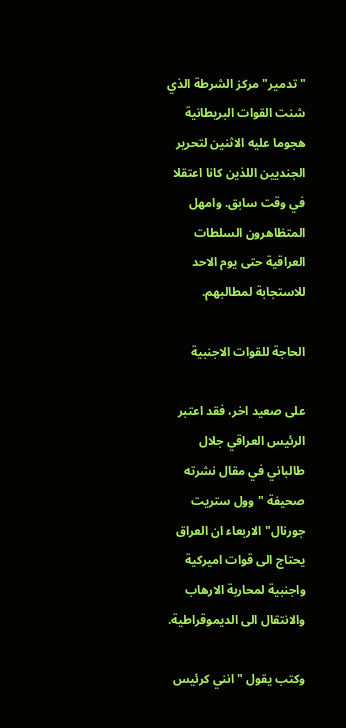"تدمير" مركز الشرطة الذي شنت القوات البريطانية هجوما عليه الاثنين لتحرير الجنديين اللذين كانا اعتقلا في وقت سابق. وامهل المتظاهرون السلطات العراقية حتى يوم الاحد للاستجابة لمطالبهم.

الحاجة للقوات الاجنبية

على صعيد اخر، فقد اعتبر الرئيس العراقي جلال طالباني في مقال نشرته صحيفة "وول ستريت جورنال" الاربعاء ان العراق يحتاج الى قوات اميركية واجنبية لمحاربة الارهاب والانتقال الى الديموقراطية.

وكتب يقول "انني كرئيس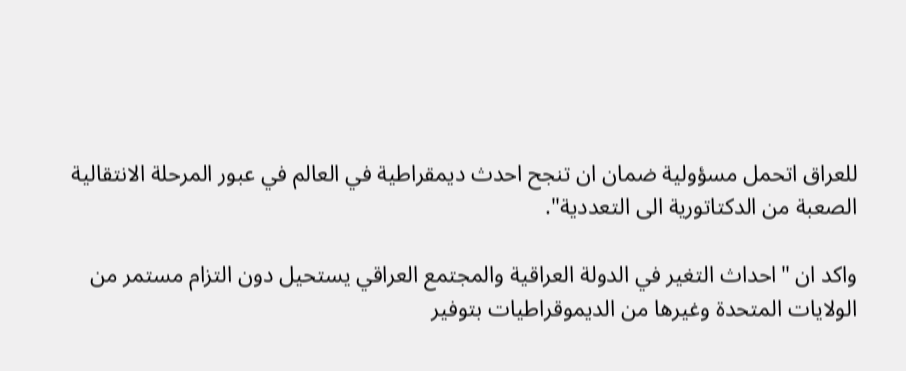للعراق اتحمل مسؤولية ضمان ان تنجح احدث ديمقراطية في العالم في عبور المرحلة الانتقالية الصعبة من الدكتاتورية الى التعددية".

واكد ان "احداث التغير في الدولة العراقية والمجتمع العراقي يستحيل دون التزام مستمر من الولايات المتحدة وغيرها من الديموقراطيات بتوفير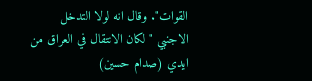القوات". وقال انه لولا التدخل الاجنبي "لكان الانتقال في العراق من ايدي (صدام حسين)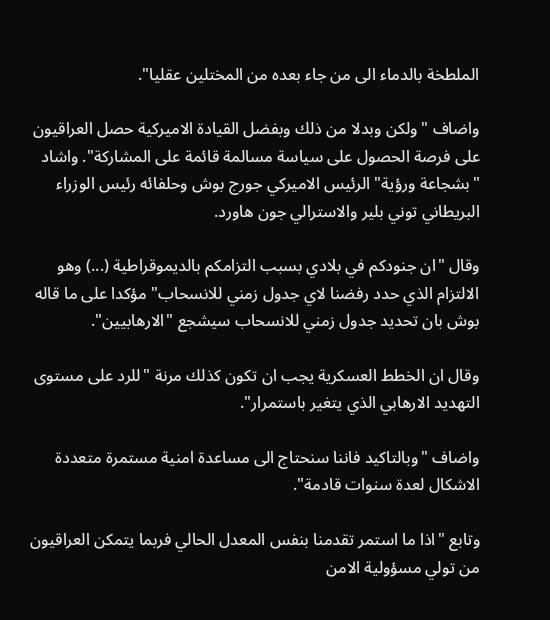الملطخة بالدماء الى من جاء بعده من المختلين عقليا".

واضاف "ولكن وبدلا من ذلك وبفضل القيادة الاميركية حصل العراقيون على فرصة الحصول على سياسة مسالمة قائمة على المشاركة". واشاد "بشجاعة ورؤية" الرئيس الاميركي جورج بوش وحلفائه رئيس الوزراء البريطاني توني بلير والاسترالي جون هاورد.

وقال "ان جنودكم في بلادي بسبب التزامكم بالديموقراطية (...) وهو الالتزام الذي حدد رفضنا لاي جدول زمني للانسحاب" مؤكدا على ما قاله بوش بان تحديد جدول زمني للانسحاب سيشجع "الارهابيين".

وقال ان الخطط العسكرية يجب ان تكون كذلك مرنة "للرد على مستوى التهديد الارهابي الذي يتغير باستمرار".

واضاف "وبالتاكيد فاننا سنحتاج الى مساعدة امنية مستمرة متعددة الاشكال لعدة سنوات قادمة".

وتابع "اذا ما استمر تقدمنا بنفس المعدل الحالي فربما يتمكن العراقيون من تولي مسؤولية الامن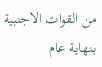من القوات الاجنبية بنهاية عام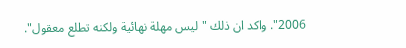2006". واكد ان ذلك "ليس مهلة نهائية ولكنه تطلع معقول".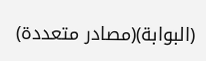(البوابة)(مصادر متعددة)